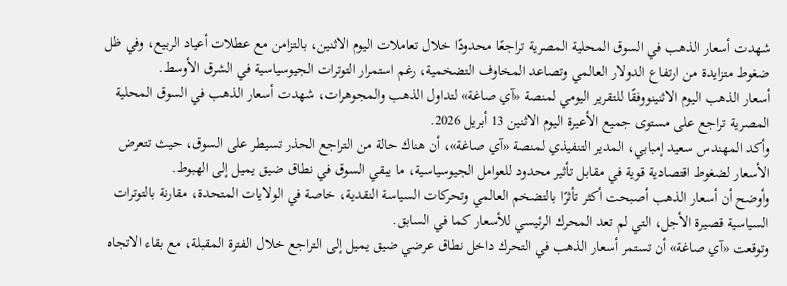شهدت أسعار الذهب في السوق المحلية المصرية تراجعًا محدودًا خلال تعاملات اليوم الاثنين، بالتزامن مع عطلات أعياد الربيع، وفي ظل ضغوط متزايدة من ارتفاع الدولار العالمي وتصاعد المخاوف التضخمية، رغم استمرار التوترات الجيوسياسية في الشرق الأوسط.
أسعار الذهب اليوم الاثنينووفقًا للتقرير اليومي لمنصة «آي صاغة» لتداول الذهب والمجوهرات، شهدت أسعار الذهب في السوق المحلية المصرية تراجع على مستوى جميع الأعيرة اليوم الاثنين 13 أبريل 2026.
وأكد المهندس سعيد إمبابي، المدير التنفيذي لمنصة «آي صاغة»، أن هناك حالة من التراجع الحذر تسيطر على السوق، حيث تتعرض الأسعار لضغوط اقتصادية قوية في مقابل تأثير محدود للعوامل الجيوسياسية، ما يبقي السوق في نطاق ضيق يميل إلى الهبوط.
وأوضح أن أسعار الذهب أصبحت أكثر تأثرًا بالتضخم العالمي وتحركات السياسة النقدية، خاصة في الولايات المتحدة، مقارنة بالتوترات السياسية قصيرة الأجل، التي لم تعد المحرك الرئيسي للأسعار كما في السابق.
وتوقعت «آي صاغة» أن تستمر أسعار الذهب في التحرك داخل نطاق عرضي ضيق يميل إلى التراجع خلال الفترة المقبلة، مع بقاء الاتجاه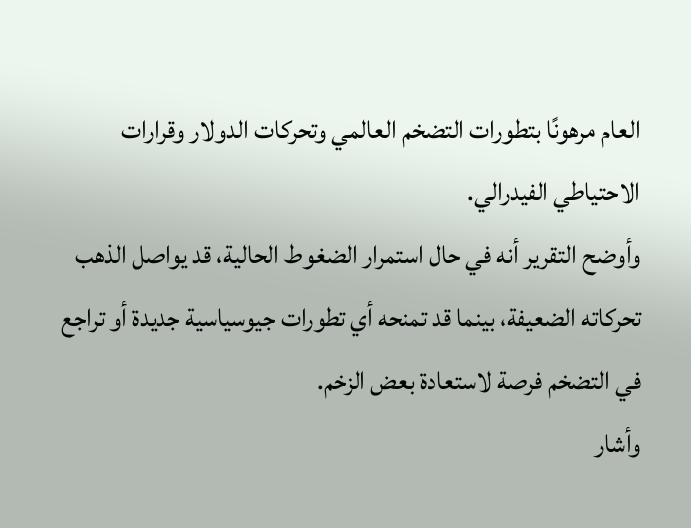العام مرهونًا بتطورات التضخم العالمي وتحركات الدولار وقرارات الاحتياطي الفيدرالي.
وأوضح التقرير أنه في حال استمرار الضغوط الحالية، قد يواصل الذهب تحركاته الضعيفة، بينما قد تمنحه أي تطورات جيوسياسية جديدة أو تراجع في التضخم فرصة لاستعادة بعض الزخم.
وأشار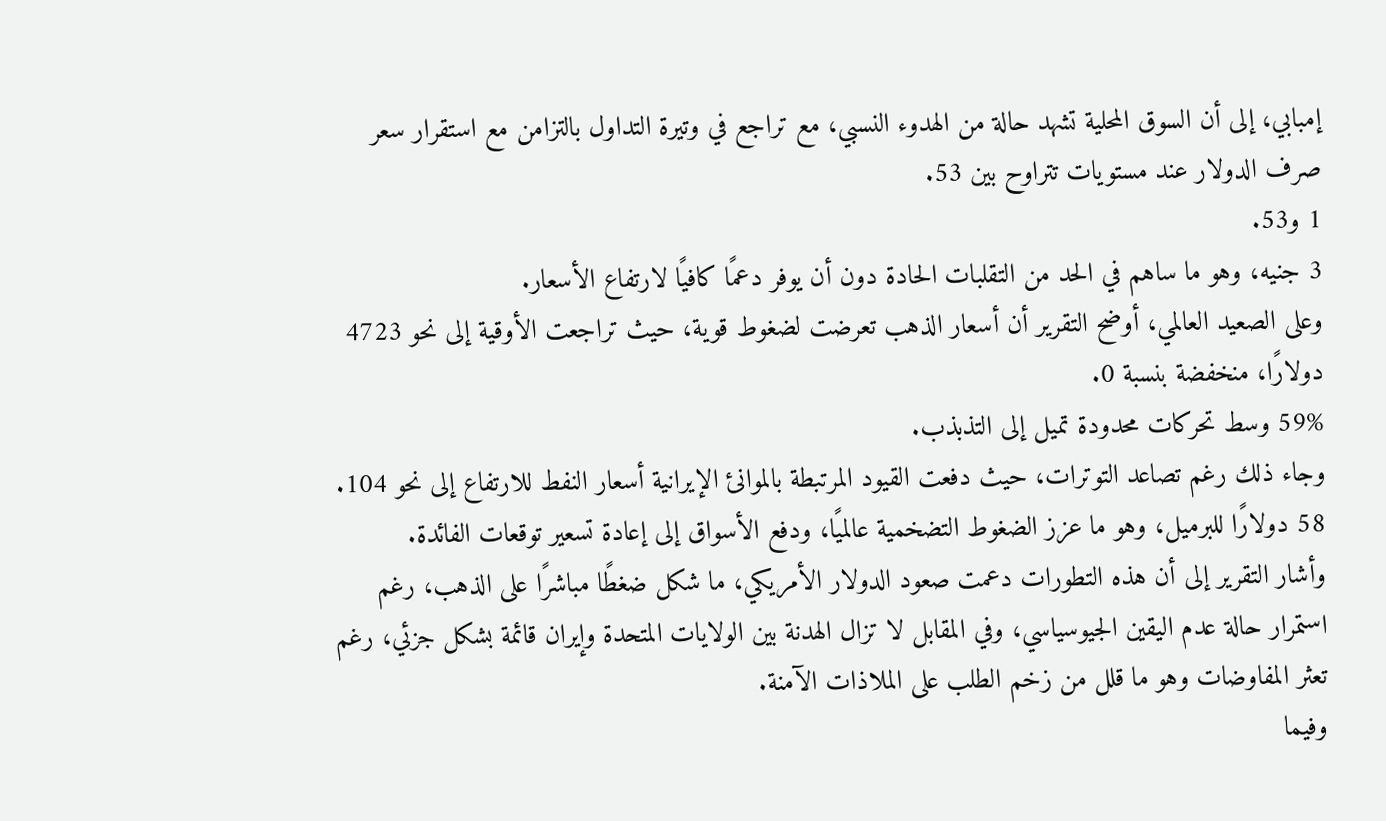إمبابي، إلى أن السوق المحلية تشهد حالة من الهدوء النسبي، مع تراجع في وتيرة التداول بالتزامن مع استقرار سعر صرف الدولار عند مستويات تتراوح بين 53.
1 و53.
3 جنيه، وهو ما ساهم في الحد من التقلبات الحادة دون أن يوفر دعمًا كافيًا لارتفاع الأسعار.
وعلى الصعيد العالمي، أوضح التقرير أن أسعار الذهب تعرضت لضغوط قوية، حيث تراجعت الأوقية إلى نحو 4723 دولارًا، منخفضة بنسبة 0.
59% وسط تحركات محدودة تميل إلى التذبذب.
وجاء ذلك رغم تصاعد التوترات، حيث دفعت القيود المرتبطة بالموانئ الإيرانية أسعار النفط للارتفاع إلى نحو 104.
58 دولارًا للبرميل، وهو ما عزز الضغوط التضخمية عالميًا، ودفع الأسواق إلى إعادة تسعير توقعات الفائدة.
وأشار التقرير إلى أن هذه التطورات دعمت صعود الدولار الأمريكي، ما شكل ضغطًا مباشرًا على الذهب، رغم استمرار حالة عدم اليقين الجيوسياسي، وفي المقابل لا تزال الهدنة بين الولايات المتحدة وإيران قائمة بشكل جزئي، رغم تعثر المفاوضات وهو ما قلل من زخم الطلب على الملاذات الآمنة.
وفيما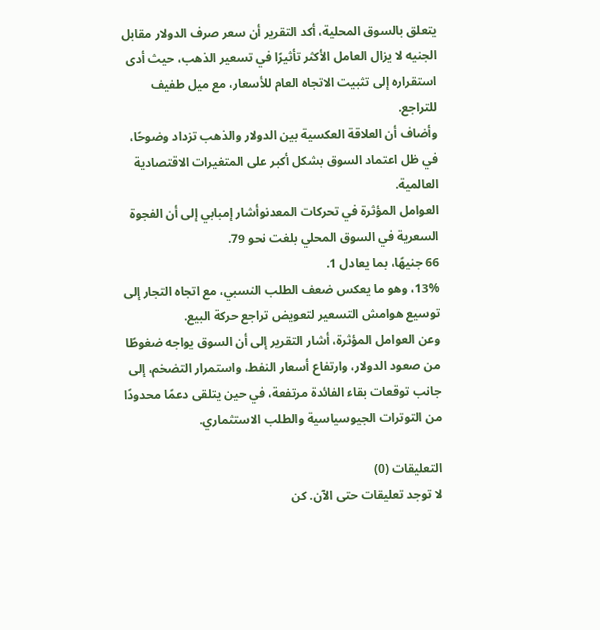يتعلق بالسوق المحلية، أكد التقرير أن سعر صرف الدولار مقابل الجنيه لا يزال العامل الأكثر تأثيرًا في تسعير الذهب، حيث أدى استقراره إلى تثبيت الاتجاه العام للأسعار، مع ميل طفيف للتراجع.
وأضاف أن العلاقة العكسية بين الدولار والذهب تزداد وضوحًا، في ظل اعتماد السوق بشكل أكبر على المتغيرات الاقتصادية العالمية.
العوامل المؤثرة في تحركات المعدنوأشار إمبابي إلى أن الفجوة السعرية في السوق المحلي بلغت نحو 79.
66 جنيهًا، بما يعادل 1.
13%، وهو ما يعكس ضعف الطلب النسبي، مع اتجاه التجار إلى توسيع هوامش التسعير لتعويض تراجع حركة البيع.
وعن العوامل المؤثرة، أشار التقرير إلى أن السوق يواجه ضغوطًا من صعود الدولار، وارتفاع أسعار النفط، واستمرار التضخم، إلى جانب توقعات بقاء الفائدة مرتفعة، في حين يتلقى دعمًا محدودًا من التوترات الجيوسياسية والطلب الاستثماري.

التعليقات (0)
لا توجد تعليقات حتى الآن. كن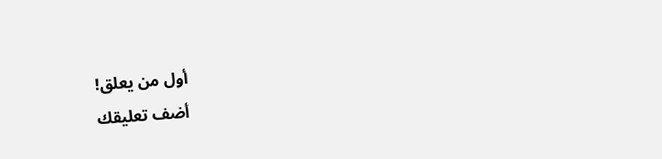أول من يعلق!
أضف تعليقك